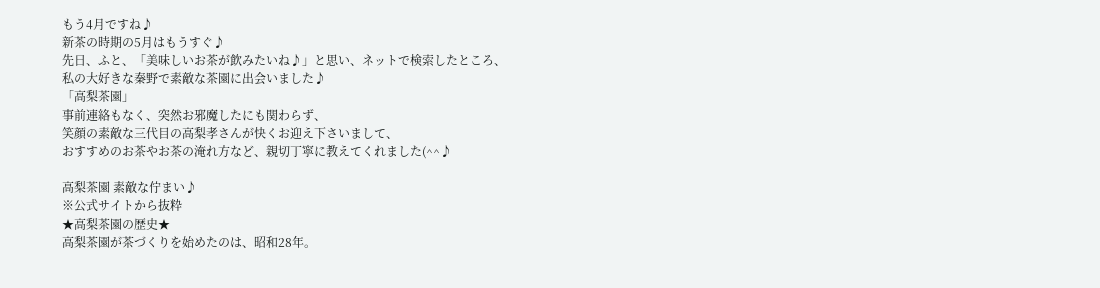もう4月ですね♪
新茶の時期の5月はもうすぐ♪
先日、ふと、「美味しいお茶が飲みたいね♪」と思い、ネットで検索したところ、
私の大好きな秦野で素敵な茶園に出会いました♪
「高梨茶園」
事前連絡もなく、突然お邪魔したにも関わらず、
笑顔の素敵な三代目の高梨孝さんが快くお迎え下さいまして、
おすすめのお茶やお茶の淹れ方など、親切丁寧に教えてくれました(^^♪

高梨茶園 素敵な佇まい♪
※公式サイトから抜粋
★高梨茶園の歴史★
高梨茶園が茶づくりを始めたのは、昭和28年。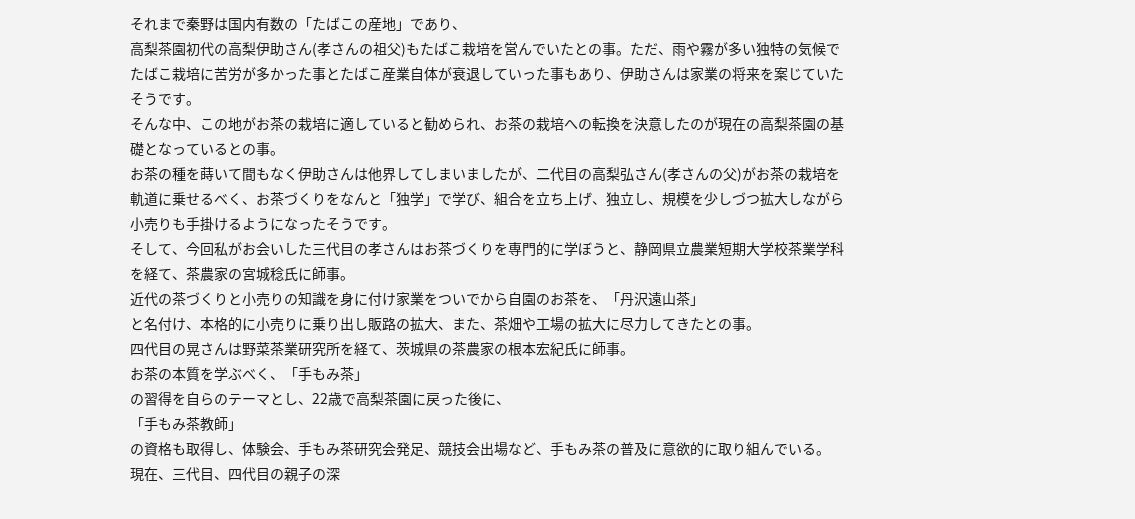それまで秦野は国内有数の「たばこの産地」であり、
高梨茶園初代の高梨伊助さん(孝さんの祖父)もたばこ栽培を営んでいたとの事。ただ、雨や霧が多い独特の気候でたばこ栽培に苦労が多かった事とたばこ産業自体が衰退していった事もあり、伊助さんは家業の将来を案じていたそうです。
そんな中、この地がお茶の栽培に適していると勧められ、お茶の栽培への転換を決意したのが現在の高梨茶園の基礎となっているとの事。
お茶の種を蒔いて間もなく伊助さんは他界してしまいましたが、二代目の高梨弘さん(孝さんの父)がお茶の栽培を軌道に乗せるべく、お茶づくりをなんと「独学」で学び、組合を立ち上げ、独立し、規模を少しづつ拡大しながら小売りも手掛けるようになったそうです。
そして、今回私がお会いした三代目の孝さんはお茶づくりを専門的に学ぼうと、静岡県立農業短期大学校茶業学科を経て、茶農家の宮城稔氏に師事。
近代の茶づくりと小売りの知識を身に付け家業をついでから自園のお茶を、「丹沢遠山茶」
と名付け、本格的に小売りに乗り出し販路の拡大、また、茶畑や工場の拡大に尽力してきたとの事。
四代目の晃さんは野菜茶業研究所を経て、茨城県の茶農家の根本宏紀氏に師事。
お茶の本質を学ぶべく、「手もみ茶」
の習得を自らのテーマとし、22歳で高梨茶園に戻った後に、
「手もみ茶教師」
の資格も取得し、体験会、手もみ茶研究会発足、競技会出場など、手もみ茶の普及に意欲的に取り組んでいる。
現在、三代目、四代目の親子の深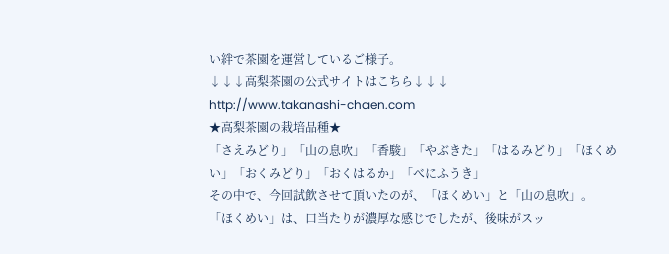い絆で茶園を運営しているご様子。
↓↓↓高梨茶園の公式サイトはこちら↓↓↓
http://www.takanashi-chaen.com
★高梨茶園の栽培品種★
「さえみどり」「山の息吹」「香駿」「やぶきた」「はるみどり」「ほくめい」「おくみどり」「おくはるか」「べにふうき」
その中で、今回試飲させて頂いたのが、「ほくめい」と「山の息吹」。
「ほくめい」は、口当たりが濃厚な感じでしたが、後味がスッ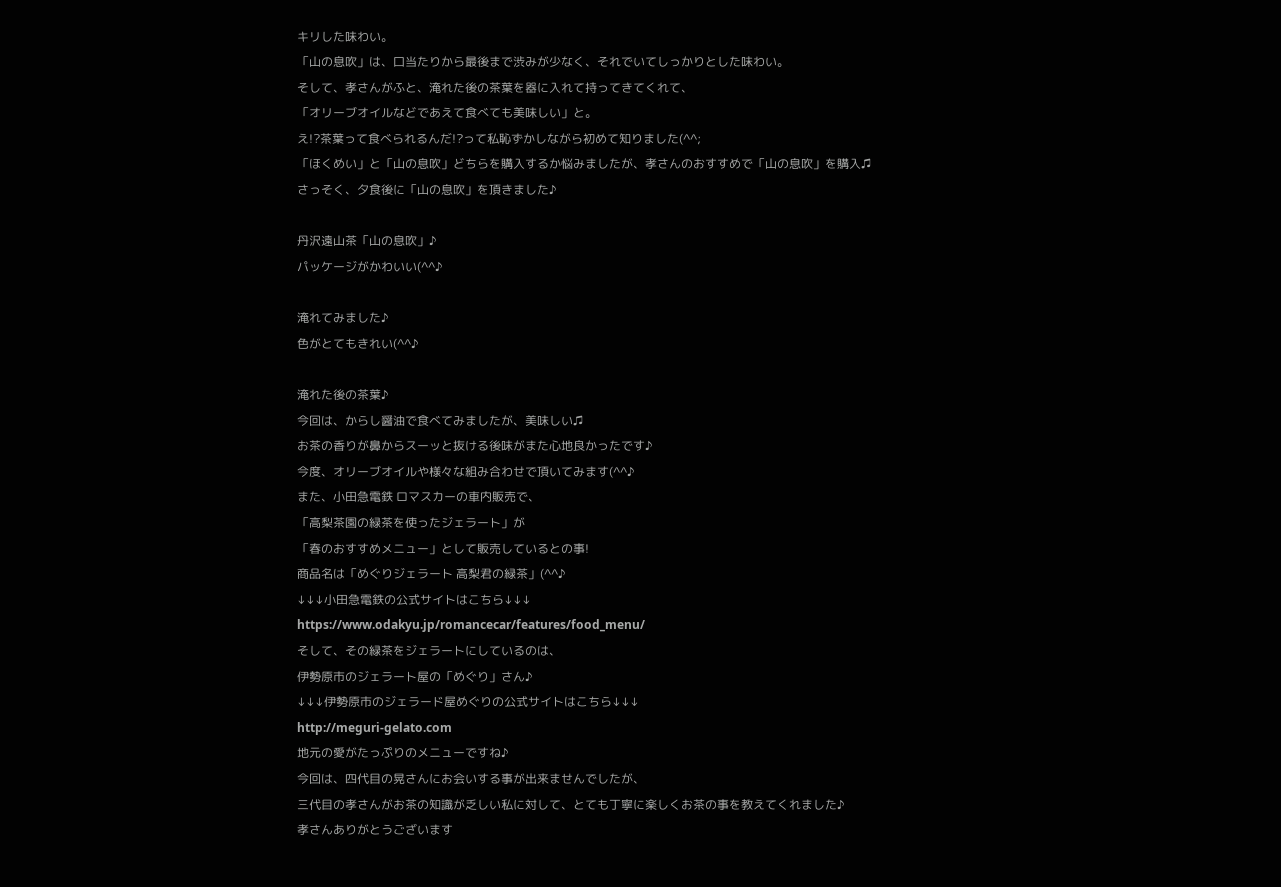キリした味わい。
「山の息吹」は、口当たりから最後まで渋みが少なく、それでいてしっかりとした味わい。
そして、孝さんがふと、淹れた後の茶葉を器に入れて持ってきてくれて、
「オリーブオイルなどであえて食べても美味しい」と。
え!?茶葉って食べられるんだ!?って私恥ずかしながら初めて知りました(^^;
「ほくめい」と「山の息吹」どちらを購入するか悩みましたが、孝さんのおすすめで「山の息吹」を購入♫
さっそく、夕食後に「山の息吹」を頂きました♪

丹沢遠山茶「山の息吹」♪
パッケージがかわいい(^^♪

淹れてみました♪
色がとてもきれい(^^♪

淹れた後の茶葉♪
今回は、からし醤油で食べてみましたが、美味しい♫
お茶の香りが鼻からスーッと抜ける後味がまた心地良かったです♪
今度、オリーブオイルや様々な組み合わせで頂いてみます(^^♪
また、小田急電鉄 ロマスカーの車内販売で、
「高梨茶園の緑茶を使ったジェラート」が
「春のおすすめメニュー」として販売しているとの事!
商品名は「めぐりジェラート 高梨君の緑茶」(^^♪
↓↓↓小田急電鉄の公式サイトはこちら↓↓↓
https://www.odakyu.jp/romancecar/features/food_menu/
そして、その緑茶をジェラートにしているのは、
伊勢原市のジェラート屋の「めぐり」さん♪
↓↓↓伊勢原市のジェラード屋めぐりの公式サイトはこちら↓↓↓
http://meguri-gelato.com
地元の愛がたっぷりのメニューですね♪
今回は、四代目の晃さんにお会いする事が出来ませんでしたが、
三代目の孝さんがお茶の知識が乏しい私に対して、とても丁寧に楽しくお茶の事を教えてくれました♪
孝さんありがとうございます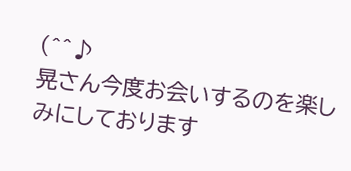(^^♪
晃さん今度お会いするのを楽しみにしております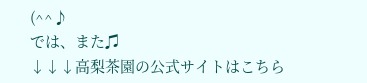(^^♪
では、また♫
↓↓↓高梨茶園の公式サイトはこちら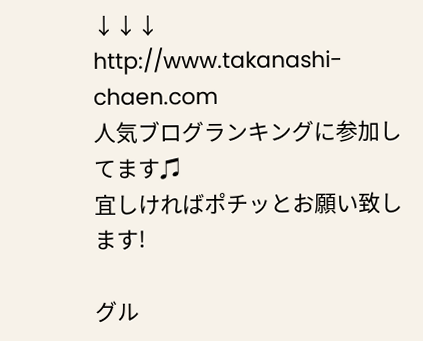↓↓↓
http://www.takanashi-chaen.com
人気ブログランキングに参加してます♫
宜しければポチッとお願い致します!

グル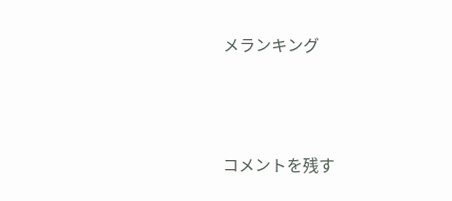メランキング



コメントを残す